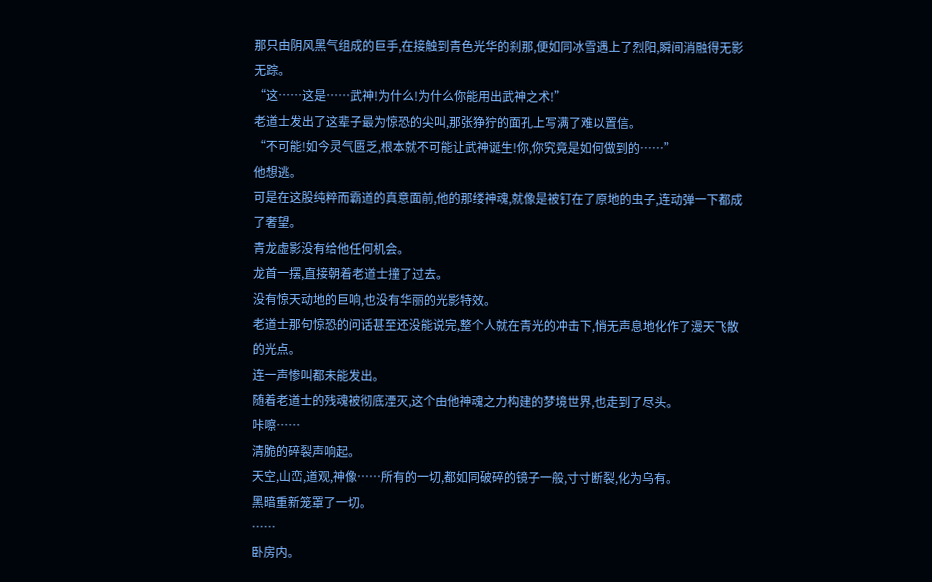那只由阴风黑气组成的巨手,在接触到青色光华的刹那,便如同冰雪遇上了烈阳,瞬间消融得无影无踪。
“这……这是……武神!为什么!为什么你能用出武神之术!”
老道士发出了这辈子最为惊恐的尖叫,那张狰狞的面孔上写满了难以置信。
“不可能!如今灵气匮乏,根本就不可能让武神诞生!你,你究竟是如何做到的……”
他想逃。
可是在这股纯粹而霸道的真意面前,他的那缕神魂,就像是被钉在了原地的虫子,连动弹一下都成了奢望。
青龙虚影没有给他任何机会。
龙首一摆,直接朝着老道士撞了过去。
没有惊天动地的巨响,也没有华丽的光影特效。
老道士那句惊恐的问话甚至还没能说完,整个人就在青光的冲击下,悄无声息地化作了漫天飞散的光点。
连一声惨叫都未能发出。
随着老道士的残魂被彻底湮灭,这个由他神魂之力构建的梦境世界,也走到了尽头。
咔嚓……
清脆的碎裂声响起。
天空,山峦,道观,神像……所有的一切,都如同破碎的镜子一般,寸寸断裂,化为乌有。
黑暗重新笼罩了一切。
……
卧房内。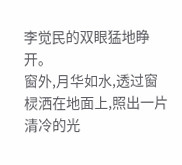李觉民的双眼猛地睁开。
窗外,月华如水,透过窗棂洒在地面上,照出一片清冷的光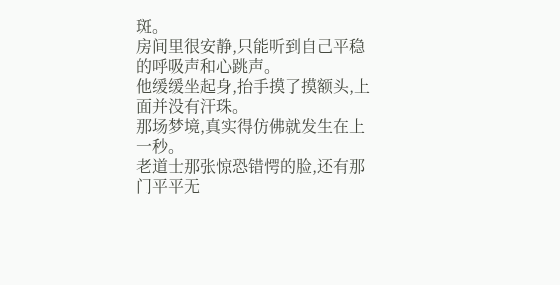斑。
房间里很安静,只能听到自己平稳的呼吸声和心跳声。
他缓缓坐起身,抬手摸了摸额头,上面并没有汗珠。
那场梦境,真实得仿佛就发生在上一秒。
老道士那张惊恐错愕的脸,还有那门平平无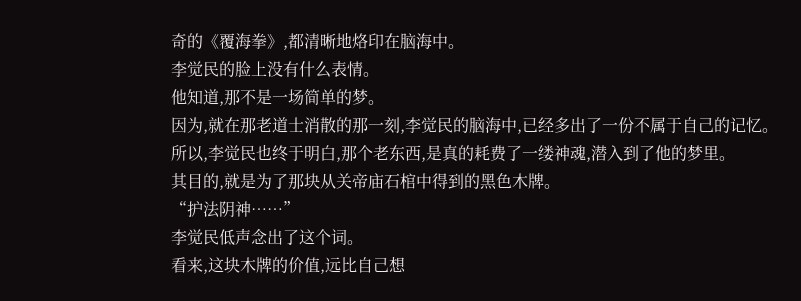奇的《覆海拳》,都清晰地烙印在脑海中。
李觉民的脸上没有什么表情。
他知道,那不是一场简单的梦。
因为,就在那老道士消散的那一刻,李觉民的脑海中,已经多出了一份不属于自己的记忆。
所以,李觉民也终于明白,那个老东西,是真的耗费了一缕神魂,潜入到了他的梦里。
其目的,就是为了那块从关帝庙石棺中得到的黑色木牌。
“护法阴神……”
李觉民低声念出了这个词。
看来,这块木牌的价值,远比自己想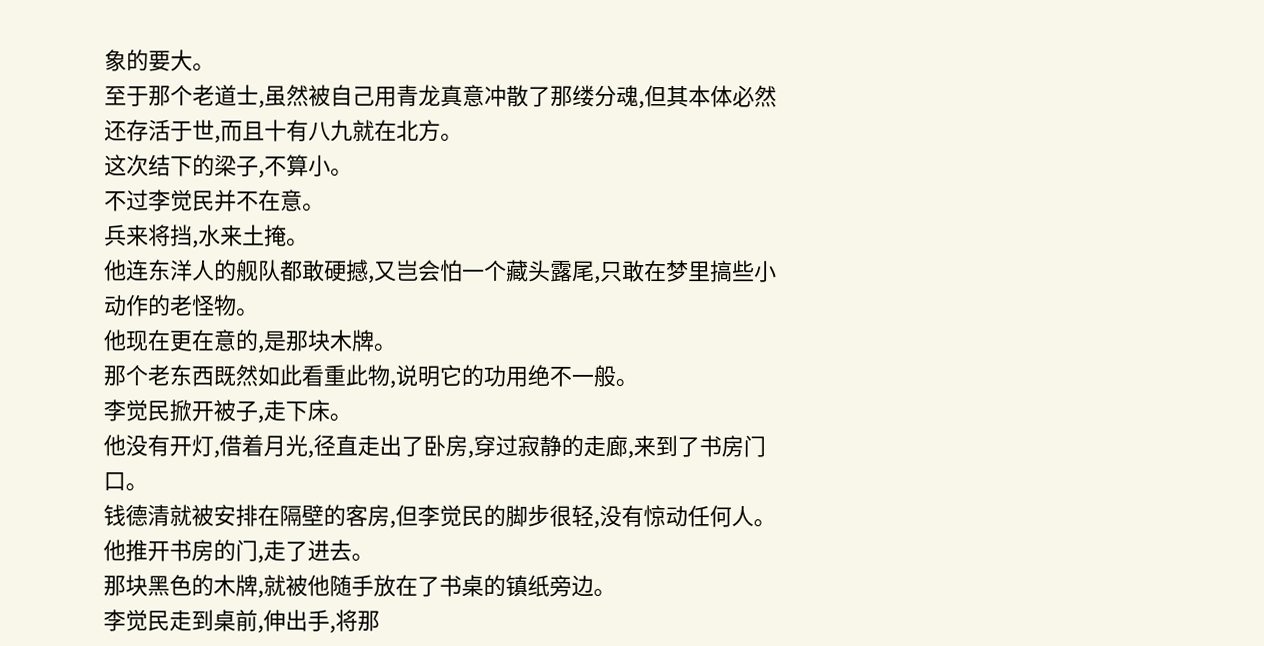象的要大。
至于那个老道士,虽然被自己用青龙真意冲散了那缕分魂,但其本体必然还存活于世,而且十有八九就在北方。
这次结下的梁子,不算小。
不过李觉民并不在意。
兵来将挡,水来土掩。
他连东洋人的舰队都敢硬撼,又岂会怕一个藏头露尾,只敢在梦里搞些小动作的老怪物。
他现在更在意的,是那块木牌。
那个老东西既然如此看重此物,说明它的功用绝不一般。
李觉民掀开被子,走下床。
他没有开灯,借着月光,径直走出了卧房,穿过寂静的走廊,来到了书房门口。
钱德清就被安排在隔壁的客房,但李觉民的脚步很轻,没有惊动任何人。
他推开书房的门,走了进去。
那块黑色的木牌,就被他随手放在了书桌的镇纸旁边。
李觉民走到桌前,伸出手,将那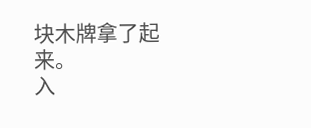块木牌拿了起来。
入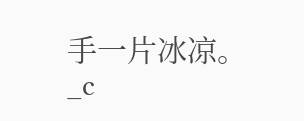手一片冰凉。_c